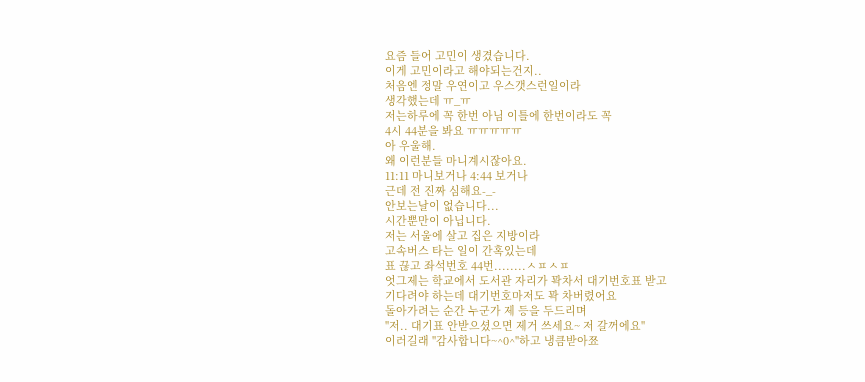요즘 들어 고민이 생겼습니다.
이게 고민이라고 해야되는건지..
처음엔 정말 우연이고 우스갯스런일이라
생각했는데 ㅠ_ㅠ
저는하루에 꼭 한번 아님 이틀에 한번이라도 꼭
4시 44분을 봐요 ㅠㅠㅠㅠㅠ
아 우울해.
왜 이런분들 마니계시잖아요.
11:11 마니보거나 4:44 보거나
근데 전 진짜 심해요-_-
안보는날이 없습니다...
시간뿐만이 아닙니다.
저는 서울에 살고 집은 지방이라
고속버스 타는 일이 간혹있는데
표 끊고 좌석번호 44번........ㅅㅍㅅㅍ
엇그제는 학교에서 도서관 자리가 꽉차서 대기번호표 받고
기다려야 하는데 대기번호마저도 꽉 차버렸어요
돌아가려는 순간 누군가 제 등을 두드리며
"저.. 대기표 안받으셨으면 제거 쓰세요~ 저 갈꺼에요"
이러길래 "감사합니다~^0^"하고 냉큼받아쬬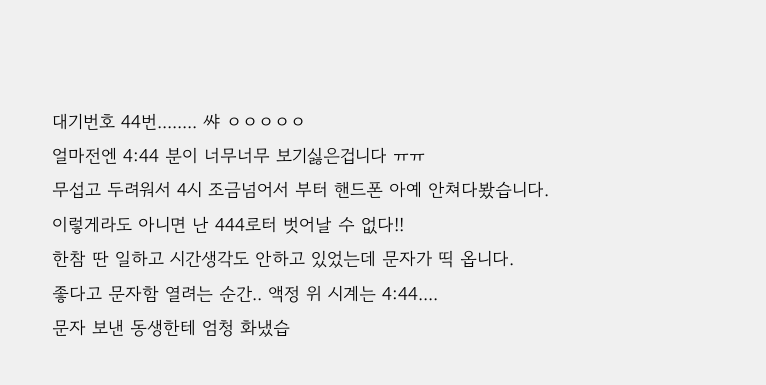대기번호 44번........ 쌰 ㅇㅇㅇㅇㅇ
얼마전엔 4:44 분이 너무너무 보기싫은겁니다 ㅠㅠ
무섭고 두려워서 4시 조금넘어서 부터 핸드폰 아예 안쳐다봤습니다.
이렇게라도 아니면 난 444로터 벗어날 수 없다!!
한참 딴 일하고 시간생각도 안하고 있었는데 문자가 띡 옵니다.
좋다고 문자함 열려는 순간.. 액정 위 시계는 4:44....
문자 보낸 동생한테 엄청 화냈습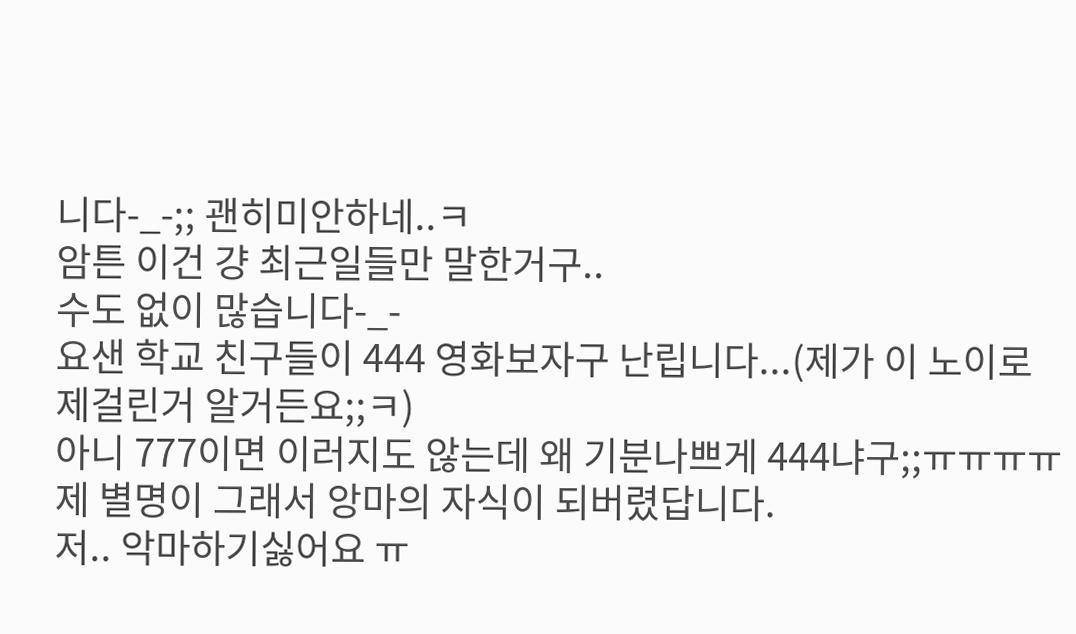니다-_-;; 괜히미안하네..ㅋ
암튼 이건 걍 최근일들만 말한거구..
수도 없이 많습니다-_-
요샌 학교 친구들이 444 영화보자구 난립니다...(제가 이 노이로제걸린거 알거든요;;ㅋ)
아니 777이면 이러지도 않는데 왜 기분나쁘게 444냐구;;ㅠㅠㅠㅠ
제 별명이 그래서 앙마의 자식이 되버렸답니다.
저.. 악마하기싫어요 ㅠ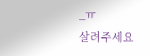_ㅠ
살려주세요